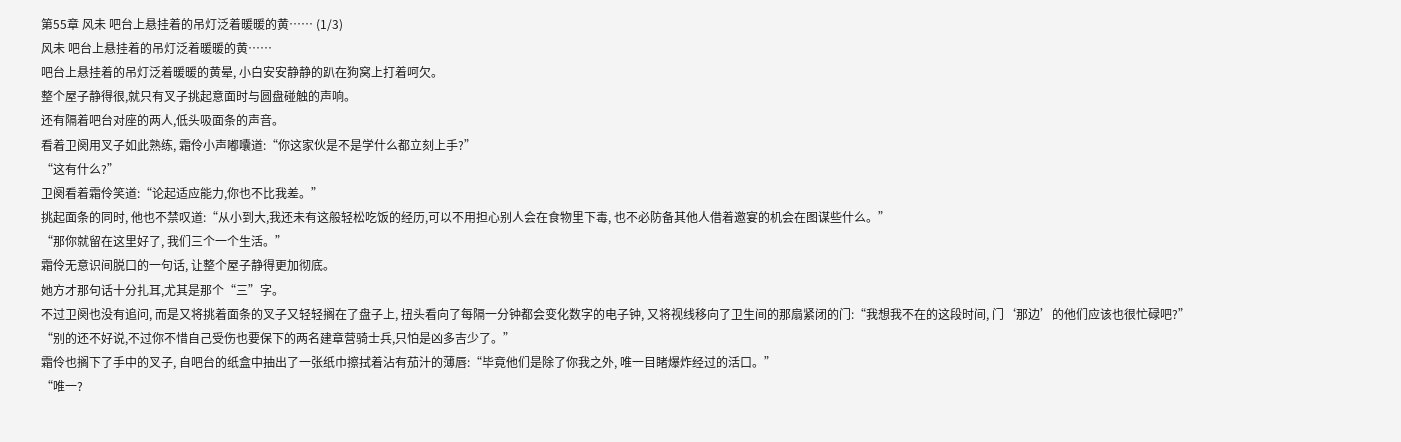第55章 风未 吧台上悬挂着的吊灯泛着暖暖的黄…… (1/3)
风未 吧台上悬挂着的吊灯泛着暖暖的黄……
吧台上悬挂着的吊灯泛着暖暖的黄晕, 小白安安静静的趴在狗窝上打着呵欠。
整个屋子静得很,就只有叉子挑起意面时与圆盘碰触的声响。
还有隔着吧台对座的两人,低头吸面条的声音。
看着卫阕用叉子如此熟练, 霜伶小声嘟囔道:“你这家伙是不是学什么都立刻上手?”
“这有什么?”
卫阕看着霜伶笑道:“论起适应能力,你也不比我差。”
挑起面条的同时, 他也不禁叹道:“从小到大,我还未有这般轻松吃饭的经历,可以不用担心别人会在食物里下毒, 也不必防备其他人借着邀宴的机会在图谋些什么。”
“那你就留在这里好了, 我们三个一个生活。”
霜伶无意识间脱口的一句话, 让整个屋子静得更加彻底。
她方才那句话十分扎耳,尤其是那个“三”字。
不过卫阕也没有追问, 而是又将挑着面条的叉子又轻轻搁在了盘子上, 扭头看向了每隔一分钟都会变化数字的电子钟, 又将视线移向了卫生间的那扇紧闭的门:“我想我不在的这段时间, 门‘那边’的他们应该也很忙碌吧?”
“别的还不好说,不过你不惜自己受伤也要保下的两名建章营骑士兵,只怕是凶多吉少了。”
霜伶也搁下了手中的叉子, 自吧台的纸盒中抽出了一张纸巾擦拭着沾有茄汁的薄唇:“毕竟他们是除了你我之外, 唯一目睹爆炸经过的活口。”
“唯一?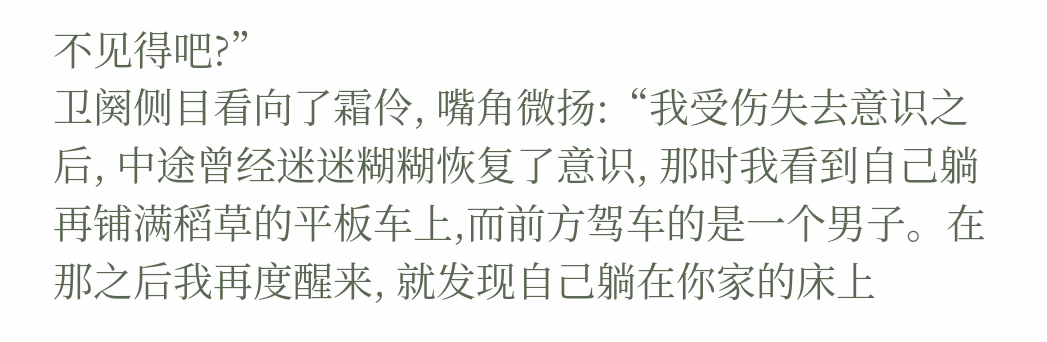不见得吧?”
卫阕侧目看向了霜伶, 嘴角微扬:“我受伤失去意识之后, 中途曾经迷迷糊糊恢复了意识, 那时我看到自己躺再铺满稻草的平板车上,而前方驾车的是一个男子。在那之后我再度醒来, 就发现自己躺在你家的床上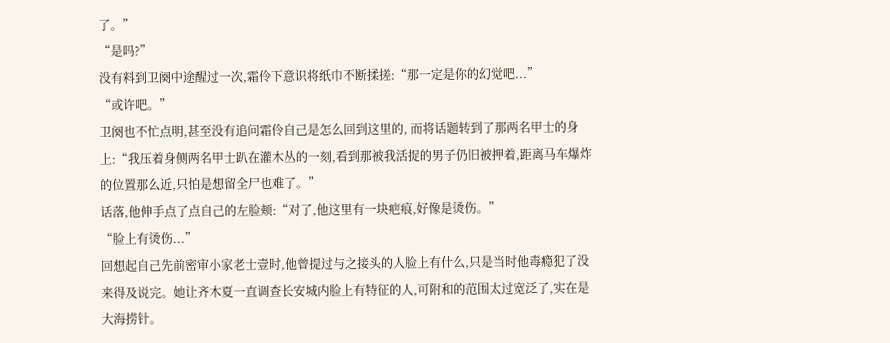了。”
“是吗?”
没有料到卫阕中途醒过一次,霜伶下意识将纸巾不断揉搓:“那一定是你的幻觉吧...”
“或许吧。”
卫阕也不忙点明,甚至没有追问霜伶自己是怎么回到这里的, 而将话题转到了那两名甲士的身上:“我压着身侧两名甲士趴在灌木丛的一刻,看到那被我活捉的男子仍旧被押着,距离马车爆炸的位置那么近,只怕是想留全尸也难了。”
话落,他伸手点了点自己的左脸颊:“对了,他这里有一块疤痕,好像是烫伤。”
“脸上有烫伤...”
回想起自己先前密审小家老士壹时,他曾提过与之接头的人脸上有什么,只是当时他毒瘾犯了没来得及说完。她让齐木夏一直调查长安城内脸上有特征的人,可附和的范围太过宽泛了,实在是大海捞针。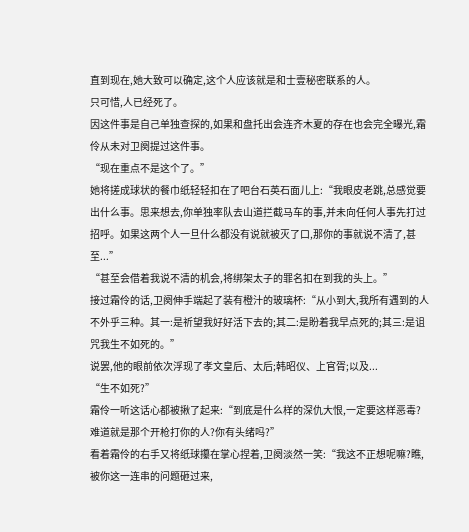直到现在,她大致可以确定,这个人应该就是和士壹秘密联系的人。
只可惜,人已经死了。
因这件事是自己单独查探的,如果和盘托出会连齐木夏的存在也会完全曝光,霜伶从未对卫阕提过这件事。
“现在重点不是这个了。”
她将搓成球状的餐巾纸轻轻扣在了吧台石英石面儿上:“我眼皮老跳,总感觉要出什么事。思来想去,你单独率队去山道拦截马车的事,并未向任何人事先打过招呼。如果这两个人一旦什么都没有说就被灭了口,那你的事就说不清了,甚至...”
“甚至会借着我说不清的机会,将绑架太子的罪名扣在到我的头上。”
接过霜伶的话,卫阕伸手端起了装有橙汁的玻璃杯:“从小到大,我所有遇到的人不外乎三种。其一:是祈望我好好活下去的;其二:是盼着我早点死的;其三:是诅咒我生不如死的。”
说罢,他的眼前依次浮现了孝文皇后、太后;韩昭仪、上官胥;以及...
“生不如死?”
霜伶一听这话心都被揪了起来:“到底是什么样的深仇大恨,一定要这样恶毒?难道就是那个开枪打你的人?你有头绪吗?”
看着霜伶的右手又将纸球攥在掌心捏着,卫阕淡然一笑:“我这不正想呢嘛?瞧,被你这一连串的问题砸过来,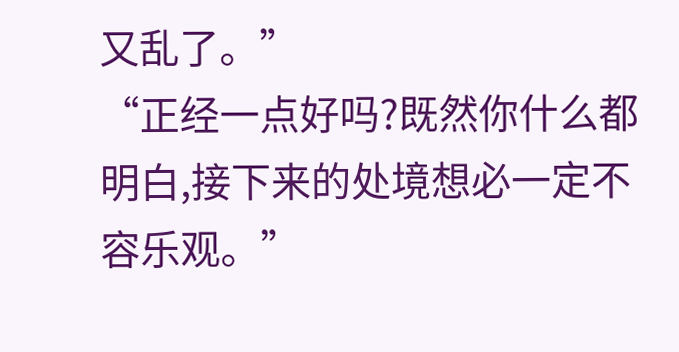又乱了。”
“正经一点好吗?既然你什么都明白,接下来的处境想必一定不容乐观。”